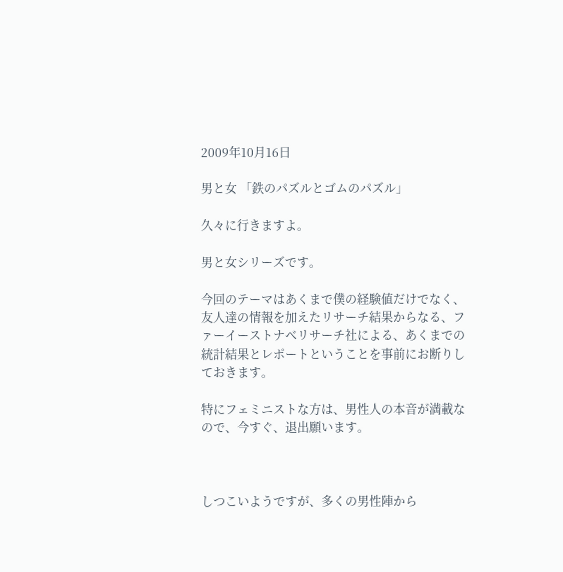2009年10月16日

男と女 「鉄のパズルとゴムのパズル」

久々に行きますよ。

男と女シリーズです。

今回のテーマはあくまで僕の経験値だけでなく、友人達の情報を加えたリサーチ結果からなる、ファーイーストナベリサーチ社による、あくまでの統計結果とレポートということを事前にお断りしておきます。

特にフェミニストな方は、男性人の本音が満載なので、今すぐ、退出願います。



しつこいようですが、多くの男性陣から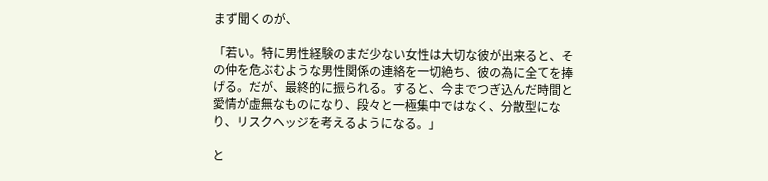まず聞くのが、

「若い。特に男性経験のまだ少ない女性は大切な彼が出来ると、その仲を危ぶむような男性関係の連絡を一切絶ち、彼の為に全てを捧げる。だが、最終的に振られる。すると、今までつぎ込んだ時間と愛情が虚無なものになり、段々と一極集中ではなく、分散型になり、リスクヘッジを考えるようになる。」

と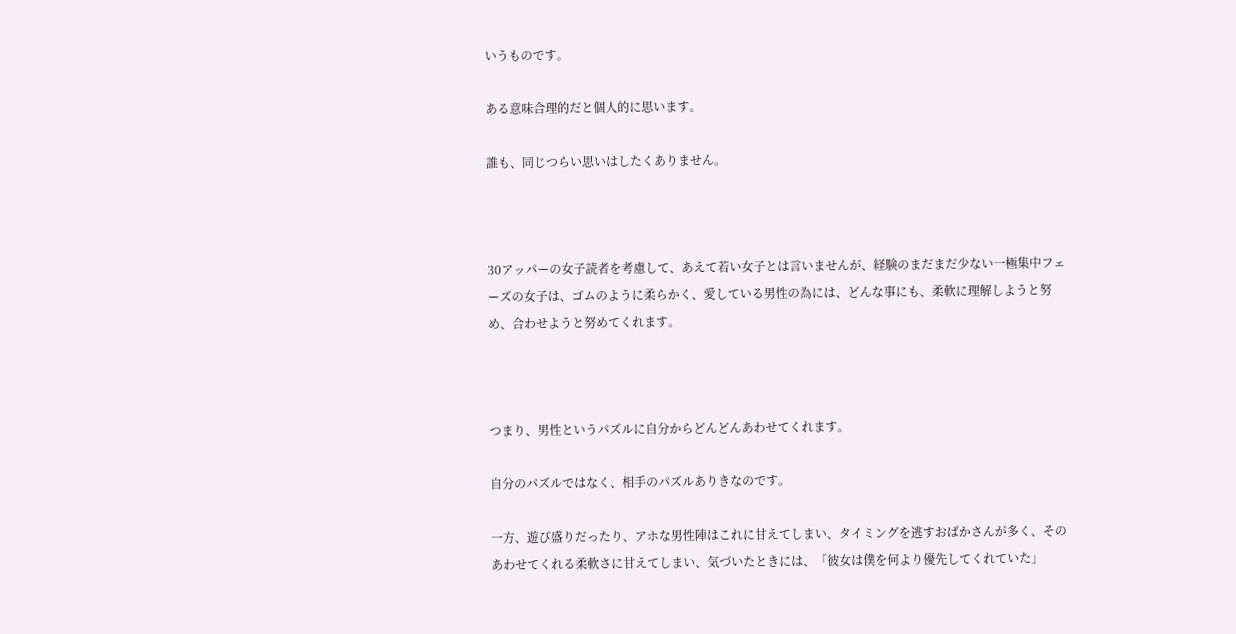いうものです。

ある意味合理的だと個人的に思います。

誰も、同じつらい思いはしたくありません。



30アッパーの女子読者を考慮して、あえて若い女子とは言いませんが、経験のまだまだ少ない一極集中フェーズの女子は、ゴムのように柔らかく、愛している男性の為には、どんな事にも、柔軟に理解しようと努め、合わせようと努めてくれます。



つまり、男性というパズルに自分からどんどんあわせてくれます。

自分のパズルではなく、相手のパズルありきなのです。

一方、遊び盛りだったり、アホな男性陣はこれに甘えてしまい、タイミングを逃すおばかさんが多く、そのあわせてくれる柔軟さに甘えてしまい、気づいたときには、「彼女は僕を何より優先してくれていた」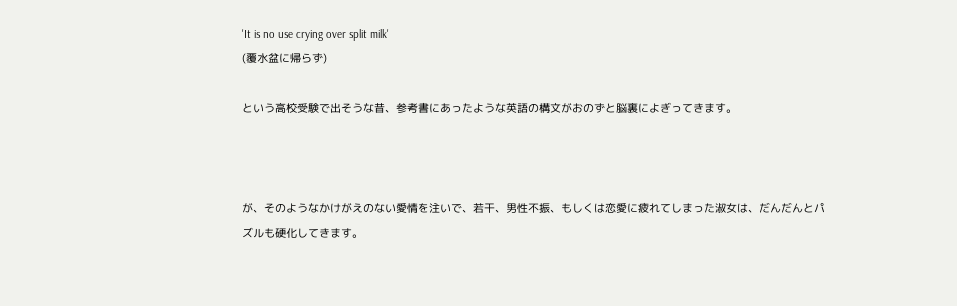'It is no use crying over split milk'
(覆水盆に帰らず)

という高校受験で出そうな昔、参考書にあったような英語の構文がおのずと脳裏によぎってきます。



が、そのようなかけがえのない愛情を注いで、若干、男性不振、もしくは恋愛に疲れてしまった淑女は、だんだんとパズルも硬化してきます。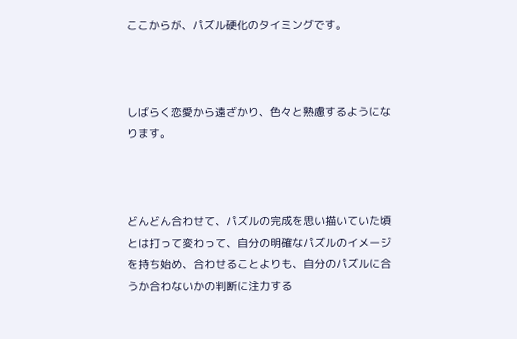ここからが、パズル硬化のタイミングです。



しばらく恋愛から遠ざかり、色々と熟慮するようになります。



どんどん合わせて、パズルの完成を思い描いていた頃とは打って変わって、自分の明確なパズルのイメージを持ち始め、合わせることよりも、自分のパズルに合うか合わないかの判断に注力する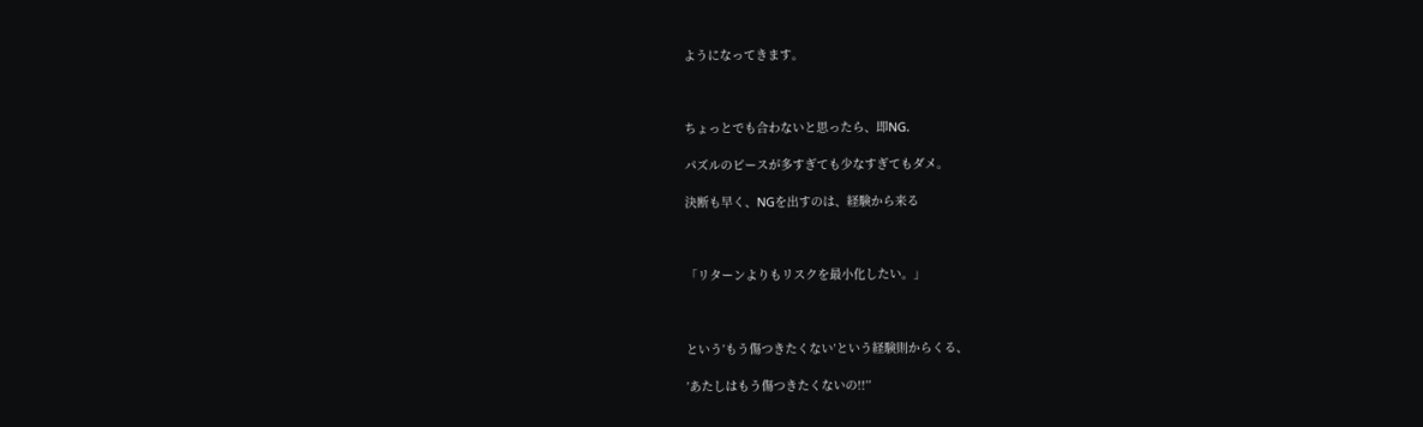ようになってきます。



ちょっとでも合わないと思ったら、即NG.

パズルのピースが多すぎても少なすぎてもダメ。

決断も早く、NGを出すのは、経験から来る



「リターンよりもリスクを最小化したい。」



という’もう傷つきたくない’という経験則からくる、

’あたしはもう傷つきたくないの!!’’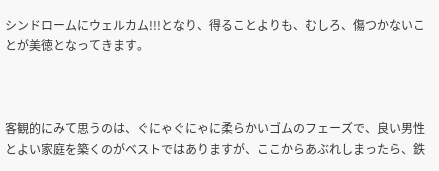シンドロームにウェルカム!!!となり、得ることよりも、むしろ、傷つかないことが美徳となってきます。



客観的にみて思うのは、ぐにゃぐにゃに柔らかいゴムのフェーズで、良い男性とよい家庭を築くのがベストではありますが、ここからあぶれしまったら、鉄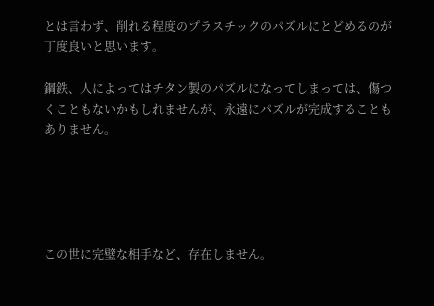とは言わず、削れる程度のプラスチックのパズルにとどめるのが丁度良いと思います。

鋼鉄、人によってはチタン製のパズルになってしまっては、傷つくこともないかもしれませんが、永遠にパズルが完成することもありません。





この世に完璧な相手など、存在しません。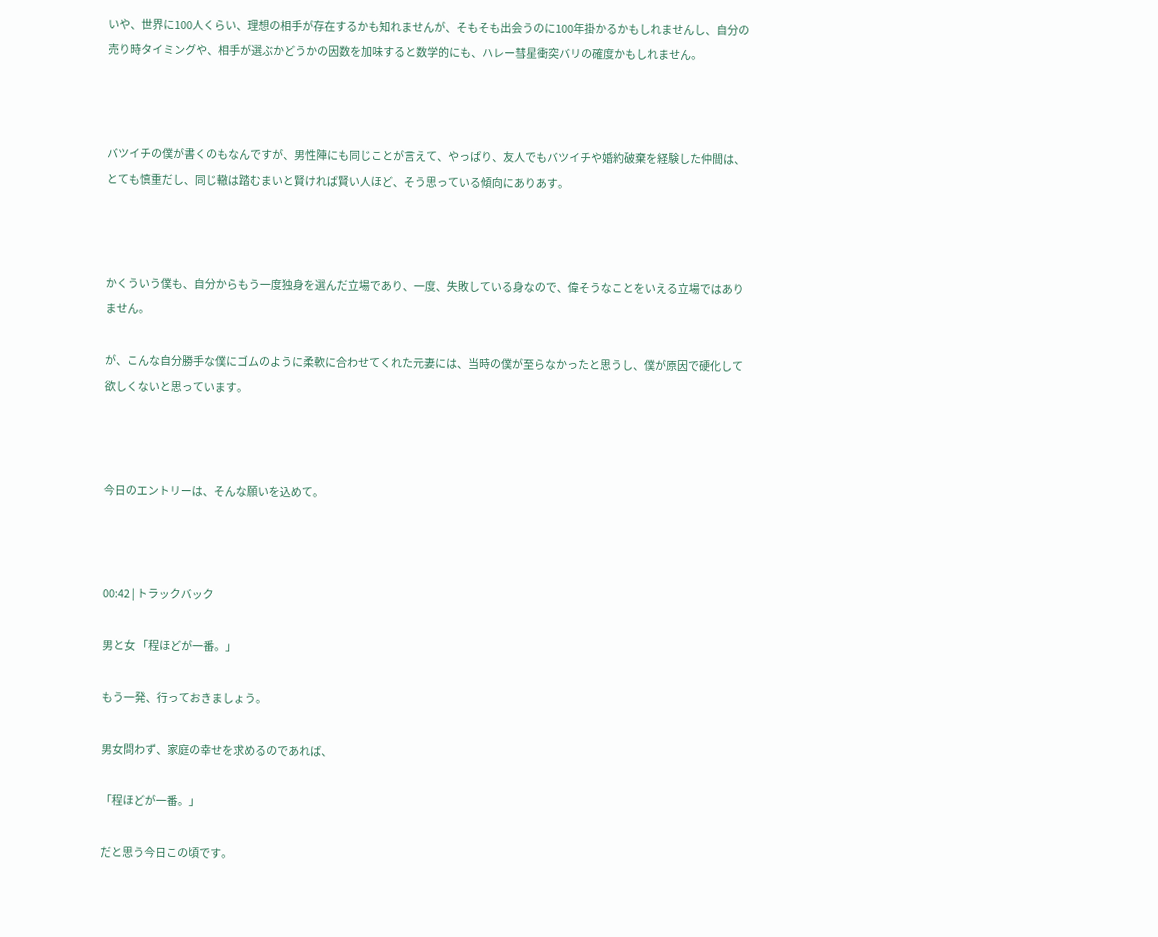いや、世界に100人くらい、理想の相手が存在するかも知れませんが、そもそも出会うのに100年掛かるかもしれませんし、自分の売り時タイミングや、相手が選ぶかどうかの因数を加味すると数学的にも、ハレー彗星衝突バリの確度かもしれません。



バツイチの僕が書くのもなんですが、男性陣にも同じことが言えて、やっぱり、友人でもバツイチや婚約破棄を経験した仲間は、とても慎重だし、同じ轍は踏むまいと賢ければ賢い人ほど、そう思っている傾向にありあす。



かくういう僕も、自分からもう一度独身を選んだ立場であり、一度、失敗している身なので、偉そうなことをいえる立場ではありません。

が、こんな自分勝手な僕にゴムのように柔軟に合わせてくれた元妻には、当時の僕が至らなかったと思うし、僕が原因で硬化して欲しくないと思っています。



今日のエントリーは、そんな願いを込めて。



00:42 | トラックバック

男と女 「程ほどが一番。」

もう一発、行っておきましょう。

男女問わず、家庭の幸せを求めるのであれば、

「程ほどが一番。」

だと思う今日この頃です。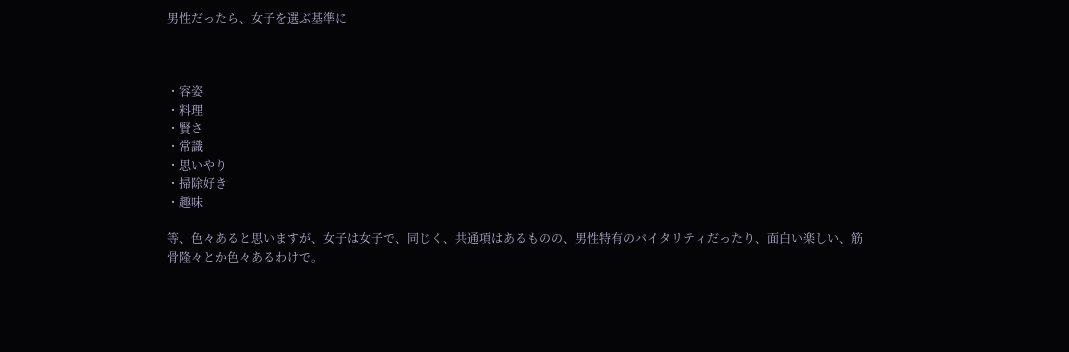男性だったら、女子を選ぶ基準に



・容姿
・料理
・賢さ
・常識
・思いやり
・掃除好き
・趣味

等、色々あると思いますが、女子は女子で、同じく、共通項はあるものの、男性特有のバイタリティだったり、面白い楽しい、筋骨隆々とか色々あるわけで。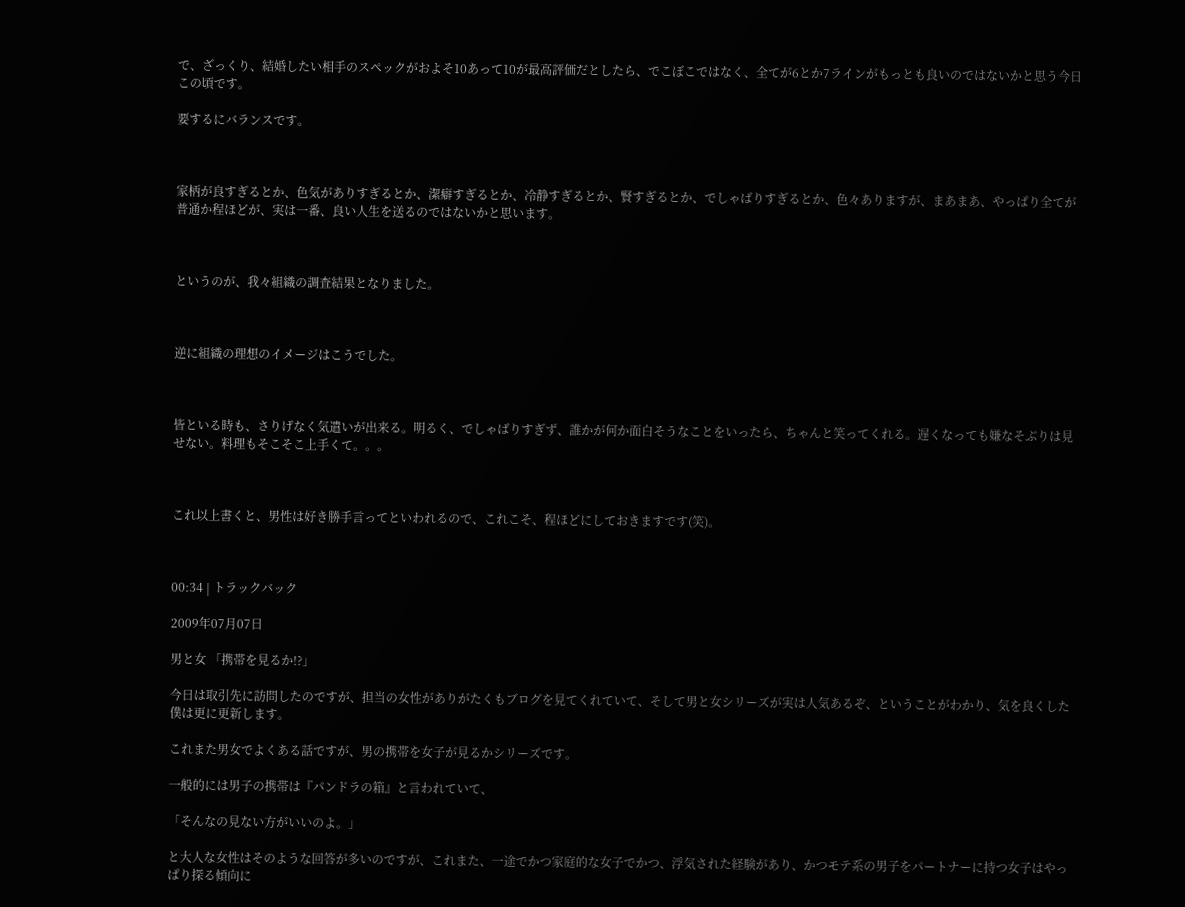で、ざっくり、結婚したい相手のスペックがおよそ10あって10が最高評価だとしたら、でこぼこではなく、全てが6とか7ラインがもっとも良いのではないかと思う今日この頃です。

要するにバランスです。



家柄が良すぎるとか、色気がありすぎるとか、潔癖すぎるとか、冷静すぎるとか、賢すぎるとか、でしゃばりすぎるとか、色々ありますが、まあまあ、やっぱり全てが普通か程ほどが、実は一番、良い人生を送るのではないかと思います。



というのが、我々組織の調査結果となりました。



逆に組織の理想のイメージはこうでした。



皆といる時も、さりげなく気遣いが出来る。明るく、でしゃばりすぎず、誰かが何か面白そうなことをいったら、ちゃんと笑ってくれる。遅くなっても嫌なそぶりは見せない。料理もそこそこ上手くて。。。



これ以上書くと、男性は好き勝手言ってといわれるので、これこそ、程ほどにしておきますです(笑)。



00:34 | トラックバック

2009年07月07日

男と女 「携帯を見るか!?」

今日は取引先に訪問したのですが、担当の女性がありがたくもブログを見てくれていて、そして男と女シリーズが実は人気あるぞ、ということがわかり、気を良くした僕は更に更新します。

これまた男女でよくある話ですが、男の携帯を女子が見るかシリーズです。

一般的には男子の携帯は『パンドラの箱』と言われていて、

「そんなの見ない方がいいのよ。」

と大人な女性はそのような回答が多いのですが、これまた、一途でかつ家庭的な女子でかつ、浮気された経験があり、かつモテ系の男子をパートナーに持つ女子はやっぱり探る傾向に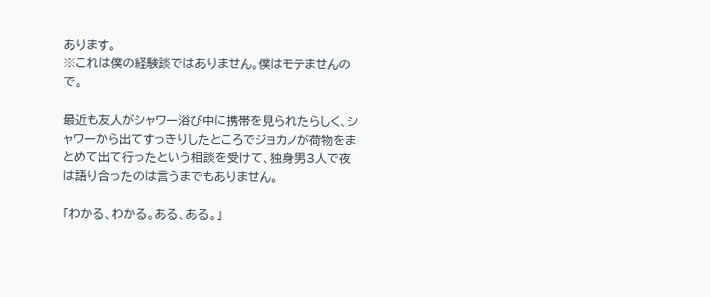あります。
※これは僕の経験談ではありません。僕はモテませんので。

最近も友人がシャワー浴び中に携帯を見られたらしく、シャワーから出てすっきりしたところでジョカノが荷物をまとめて出て行ったという相談を受けて、独身男3人で夜は語り合ったのは言うまでもありません。

「わかる、わかる。ある、ある。」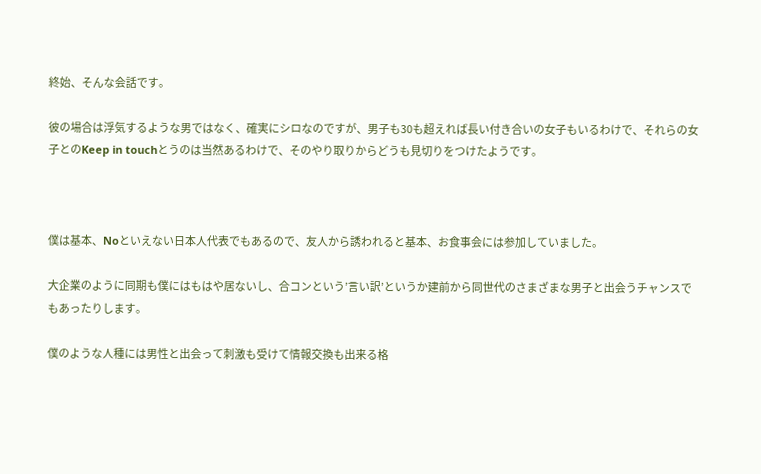終始、そんな会話です。

彼の場合は浮気するような男ではなく、確実にシロなのですが、男子も30も超えれば長い付き合いの女子もいるわけで、それらの女子とのKeep in touchとうのは当然あるわけで、そのやり取りからどうも見切りをつけたようです。



僕は基本、Noといえない日本人代表でもあるので、友人から誘われると基本、お食事会には参加していました。

大企業のように同期も僕にはもはや居ないし、合コンという’言い訳’というか建前から同世代のさまざまな男子と出会うチャンスでもあったりします。

僕のような人種には男性と出会って刺激も受けて情報交換も出来る格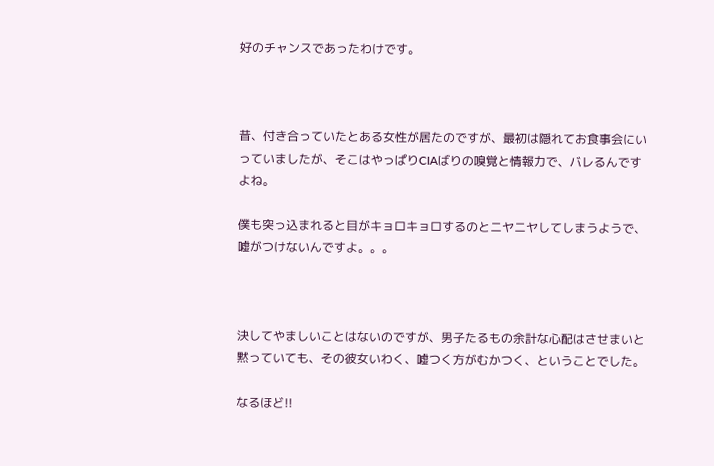好のチャンスであったわけです。



昔、付き合っていたとある女性が居たのですが、最初は隠れてお食事会にいっていましたが、そこはやっぱりCIAばりの嗅覚と情報力で、バレるんですよね。

僕も突っ込まれると目がキョロキョロするのとニヤニヤしてしまうようで、嘘がつけないんですよ。。。



決してやましいことはないのですが、男子たるもの余計な心配はさせまいと黙っていても、その彼女いわく、嘘つく方がむかつく、ということでした。

なるほど!!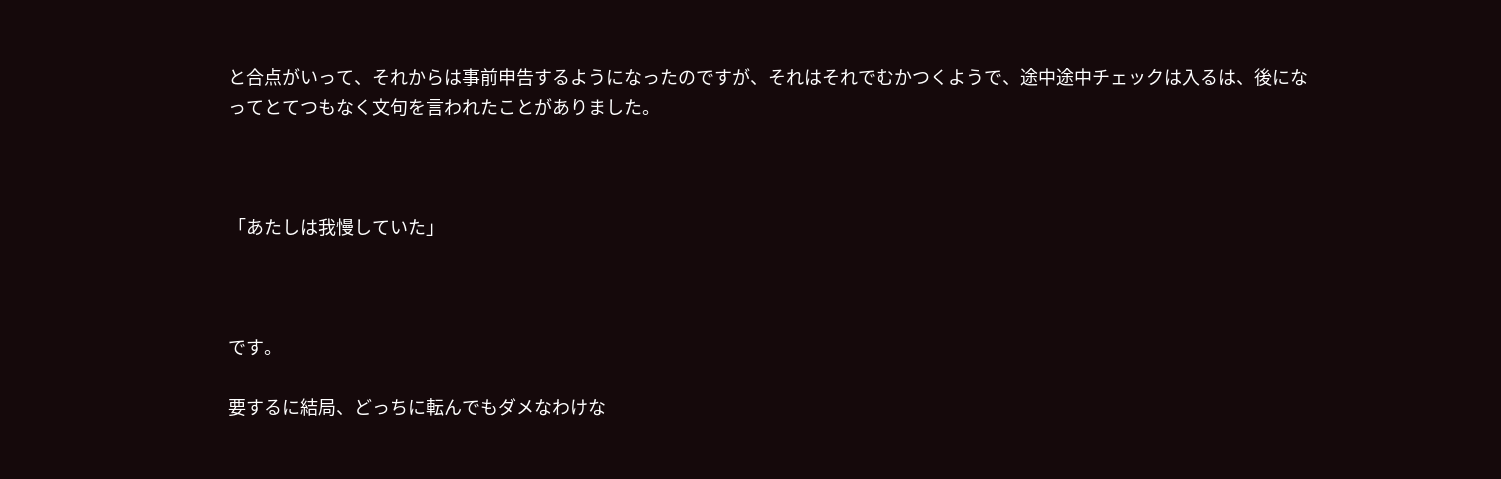と合点がいって、それからは事前申告するようになったのですが、それはそれでむかつくようで、途中途中チェックは入るは、後になってとてつもなく文句を言われたことがありました。



「あたしは我慢していた」



です。

要するに結局、どっちに転んでもダメなわけな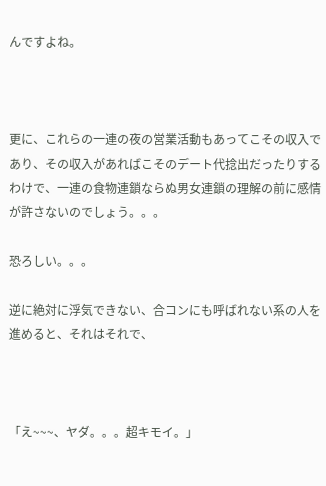んですよね。



更に、これらの一連の夜の営業活動もあってこその収入であり、その収入があればこそのデート代捻出だったりするわけで、一連の食物連鎖ならぬ男女連鎖の理解の前に感情が許さないのでしょう。。。

恐ろしい。。。

逆に絶対に浮気できない、合コンにも呼ばれない系の人を進めると、それはそれで、



「え~~~、ヤダ。。。超キモイ。」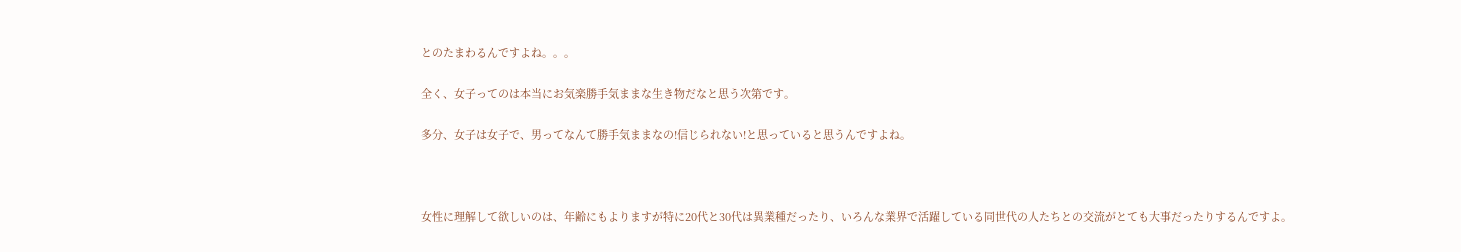とのたまわるんですよね。。。

全く、女子ってのは本当にお気楽勝手気ままな生き物だなと思う次第です。

多分、女子は女子で、男ってなんて勝手気ままなの!信じられない!と思っていると思うんですよね。



女性に理解して欲しいのは、年齢にもよりますが特に20代と30代は異業種だったり、いろんな業界で活躍している同世代の人たちとの交流がとても大事だったりするんですよ。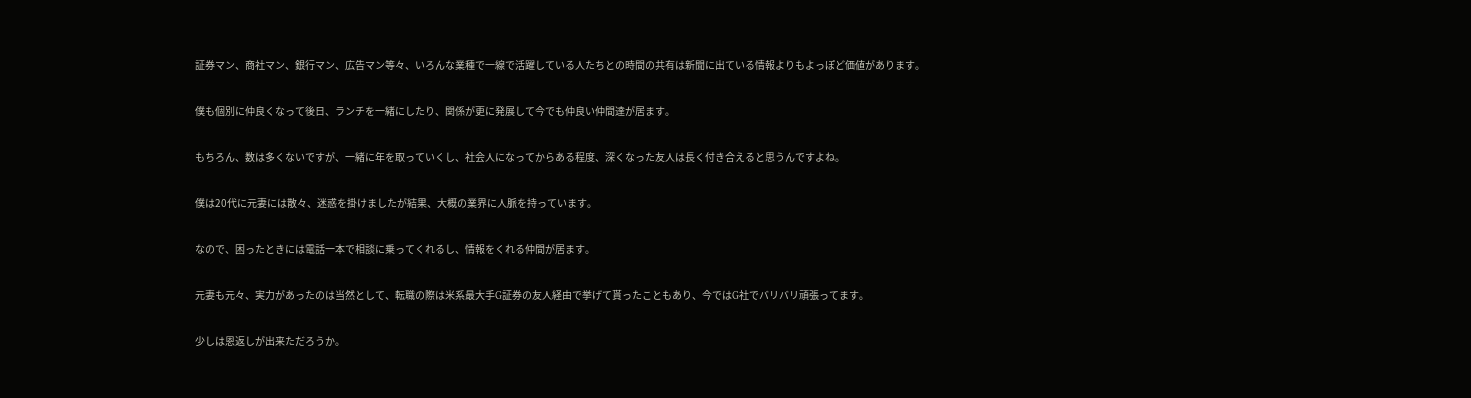証券マン、商社マン、銀行マン、広告マン等々、いろんな業種で一線で活躍している人たちとの時間の共有は新聞に出ている情報よりもよっぽど価値があります。

僕も個別に仲良くなって後日、ランチを一緒にしたり、関係が更に発展して今でも仲良い仲間達が居ます。

もちろん、数は多くないですが、一緒に年を取っていくし、社会人になってからある程度、深くなった友人は長く付き合えると思うんですよね。

僕は20代に元妻には散々、迷惑を掛けましたが結果、大概の業界に人脈を持っています。

なので、困ったときには電話一本で相談に乗ってくれるし、情報をくれる仲間が居ます。

元妻も元々、実力があったのは当然として、転職の際は米系最大手G証券の友人経由で挙げて貰ったこともあり、今ではG社でバリバリ頑張ってます。

少しは恩返しが出来ただろうか。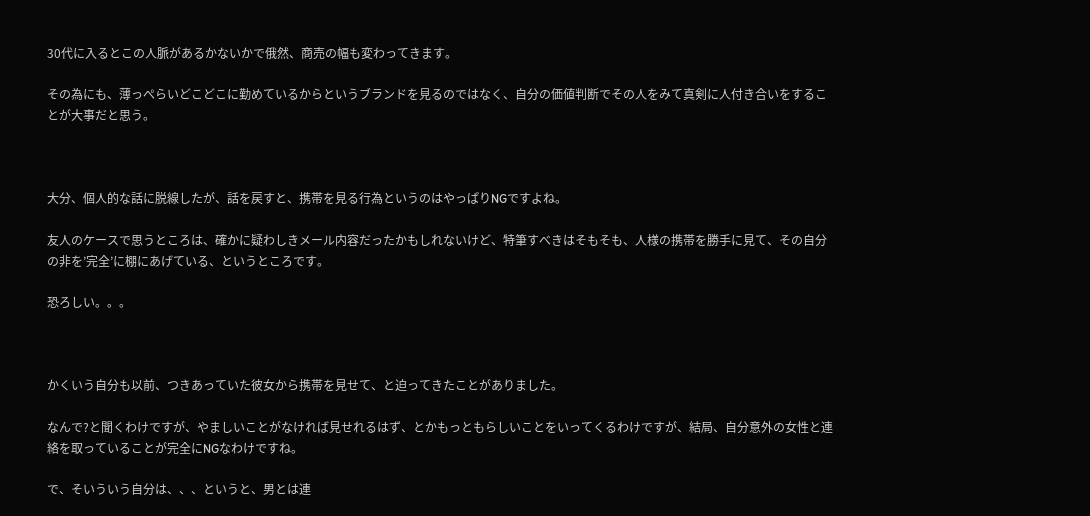30代に入るとこの人脈があるかないかで俄然、商売の幅も変わってきます。

その為にも、薄っぺらいどこどこに勤めているからというブランドを見るのではなく、自分の価値判断でその人をみて真剣に人付き合いをすることが大事だと思う。



大分、個人的な話に脱線したが、話を戻すと、携帯を見る行為というのはやっぱりNGですよね。

友人のケースで思うところは、確かに疑わしきメール内容だったかもしれないけど、特筆すべきはそもそも、人様の携帯を勝手に見て、その自分の非を’完全’に棚にあげている、というところです。

恐ろしい。。。



かくいう自分も以前、つきあっていた彼女から携帯を見せて、と迫ってきたことがありました。

なんで?と聞くわけですが、やましいことがなければ見せれるはず、とかもっともらしいことをいってくるわけですが、結局、自分意外の女性と連絡を取っていることが完全にNGなわけですね。

で、そいういう自分は、、、というと、男とは連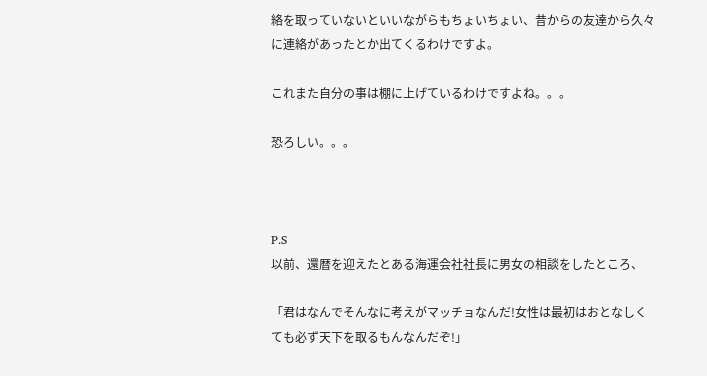絡を取っていないといいながらもちょいちょい、昔からの友達から久々に連絡があったとか出てくるわけですよ。

これまた自分の事は棚に上げているわけですよね。。。

恐ろしい。。。



P.S
以前、還暦を迎えたとある海運会社社長に男女の相談をしたところ、

「君はなんでそんなに考えがマッチョなんだ!女性は最初はおとなしくても必ず天下を取るもんなんだぞ!」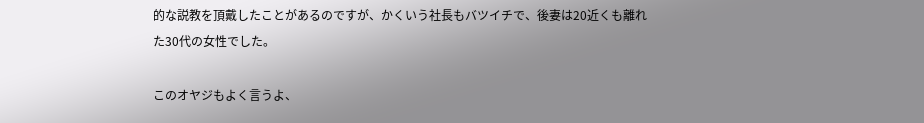的な説教を頂戴したことがあるのですが、かくいう社長もバツイチで、後妻は20近くも離れた30代の女性でした。

このオヤジもよく言うよ、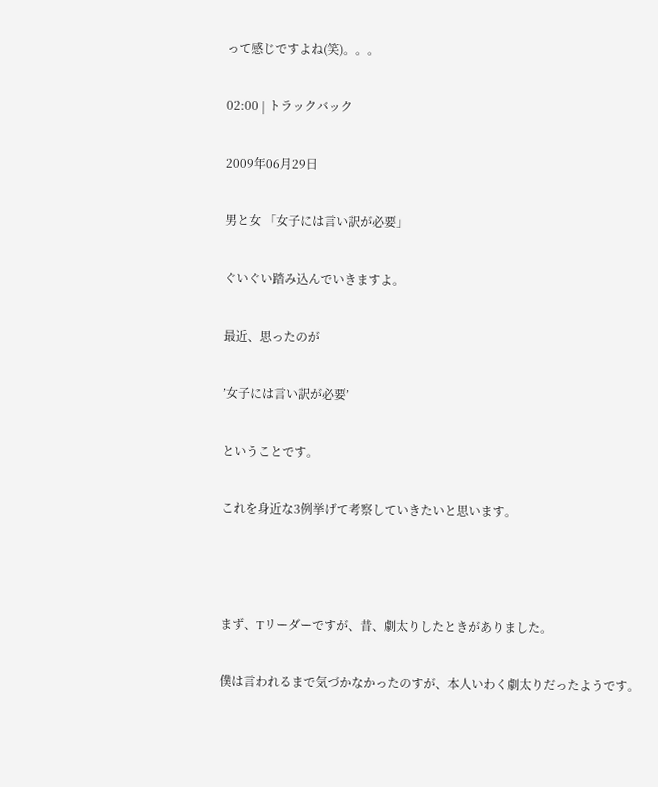って感じですよね(笑)。。。

02:00 | トラックバック

2009年06月29日

男と女 「女子には言い訳が必要」

ぐいぐい踏み込んでいきますよ。

最近、思ったのが

’女子には言い訳が必要’

ということです。

これを身近な3例挙げて考察していきたいと思います。



まず、Tリーダーですが、昔、劇太りしたときがありました。

僕は言われるまで気づかなかったのすが、本人いわく劇太りだったようです。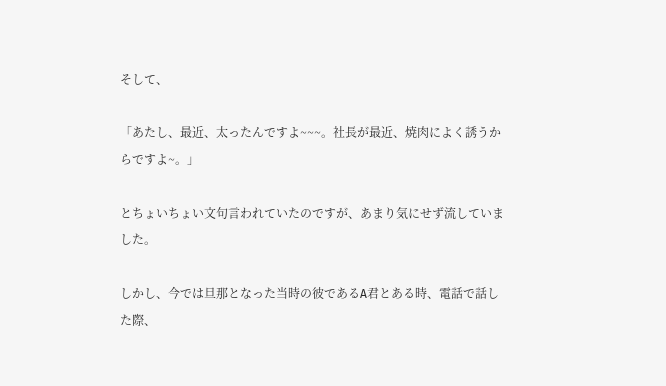そして、

「あたし、最近、太ったんですよ~~~。社長が最近、焼肉によく誘うからですよ~。」

とちょいちょい文句言われていたのですが、あまり気にせず流していました。

しかし、今では旦那となった当時の彼であるA君とある時、電話で話した際、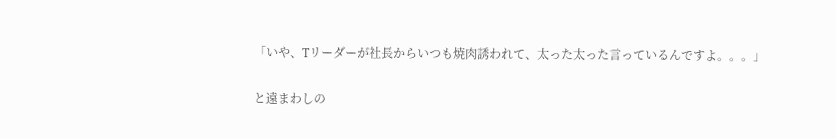「いや、Tリーダーが社長からいつも焼肉誘われて、太った太った言っているんですよ。。。」

と遠まわしの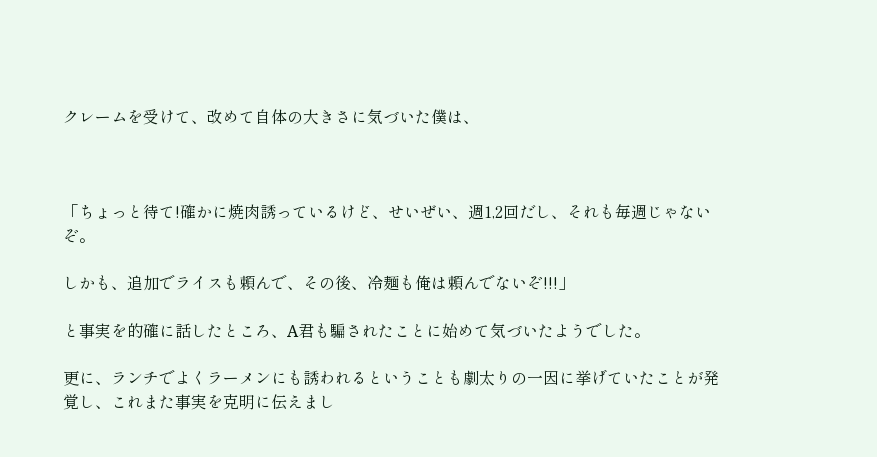クレームを受けて、改めて自体の大きさに気づいた僕は、



「ちょっと待て!確かに焼肉誘っているけど、せいぜい、週1,2回だし、それも毎週じゃないぞ。

しかも、追加でライスも頼んで、その後、冷麺も俺は頼んでないぞ!!!」

と事実を的確に話したところ、A君も騙されたことに始めて気づいたようでした。

更に、ランチでよくラーメンにも誘われるということも劇太りの一因に挙げていたことが発覚し、これまた事実を克明に伝えまし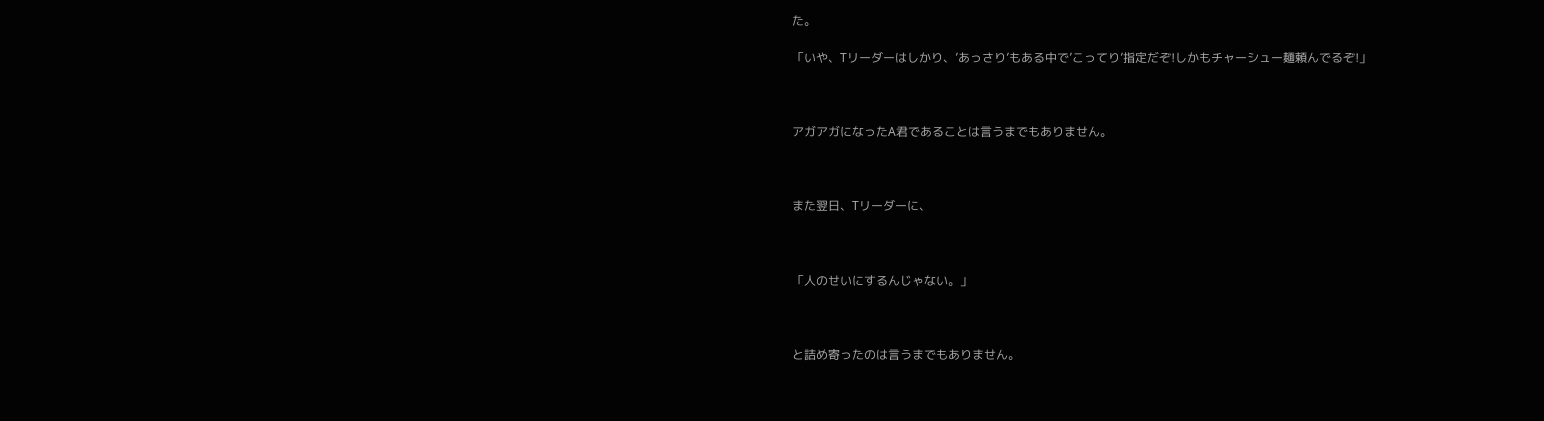た。

「いや、Tリーダーはしかり、’あっさり’もある中で’こってり’指定だぞ!しかもチャーシュー麺頼んでるぞ!」



アガアガになったA君であることは言うまでもありません。



また翌日、Tリーダーに、



「人のせいにするんじゃない。」



と詰め寄ったのは言うまでもありません。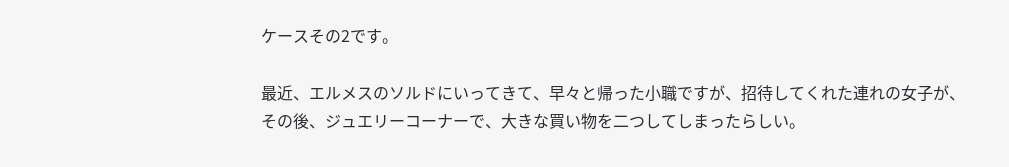ケースその2です。

最近、エルメスのソルドにいってきて、早々と帰った小職ですが、招待してくれた連れの女子が、その後、ジュエリーコーナーで、大きな買い物を二つしてしまったらしい。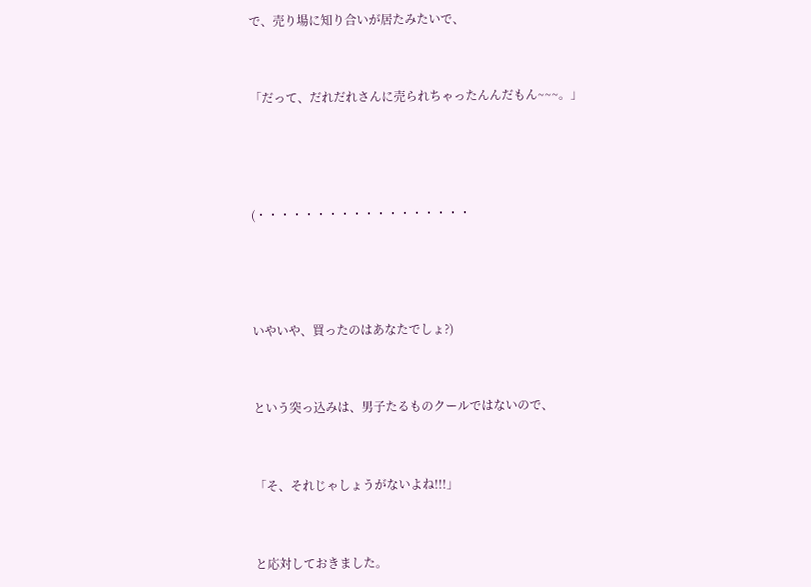で、売り場に知り合いが居たみたいで、



「だって、だれだれさんに売られちゃったんんだもん~~~。」





(・・・・・・・・・・・・・・・・・・





いやいや、買ったのはあなたでしょ?)



という突っ込みは、男子たるものクールではないので、



「そ、それじゃしょうがないよね!!!」



と応対しておきました。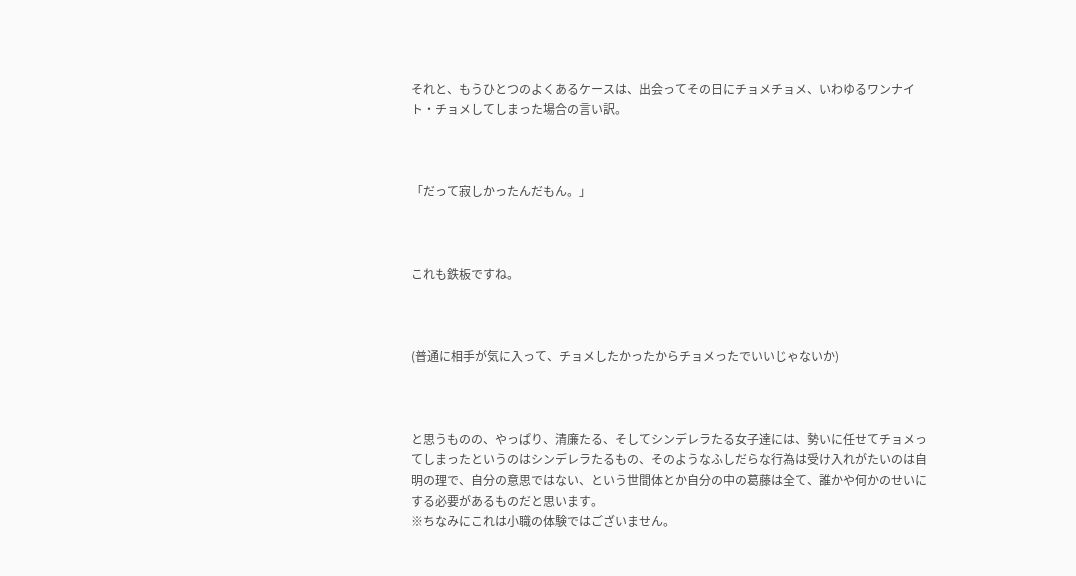それと、もうひとつのよくあるケースは、出会ってその日にチョメチョメ、いわゆるワンナイト・チョメしてしまった場合の言い訳。



「だって寂しかったんだもん。」



これも鉄板ですね。



(普通に相手が気に入って、チョメしたかったからチョメったでいいじゃないか)



と思うものの、やっぱり、清廉たる、そしてシンデレラたる女子達には、勢いに任せてチョメってしまったというのはシンデレラたるもの、そのようなふしだらな行為は受け入れがたいのは自明の理で、自分の意思ではない、という世間体とか自分の中の葛藤は全て、誰かや何かのせいにする必要があるものだと思います。
※ちなみにこれは小職の体験ではございません。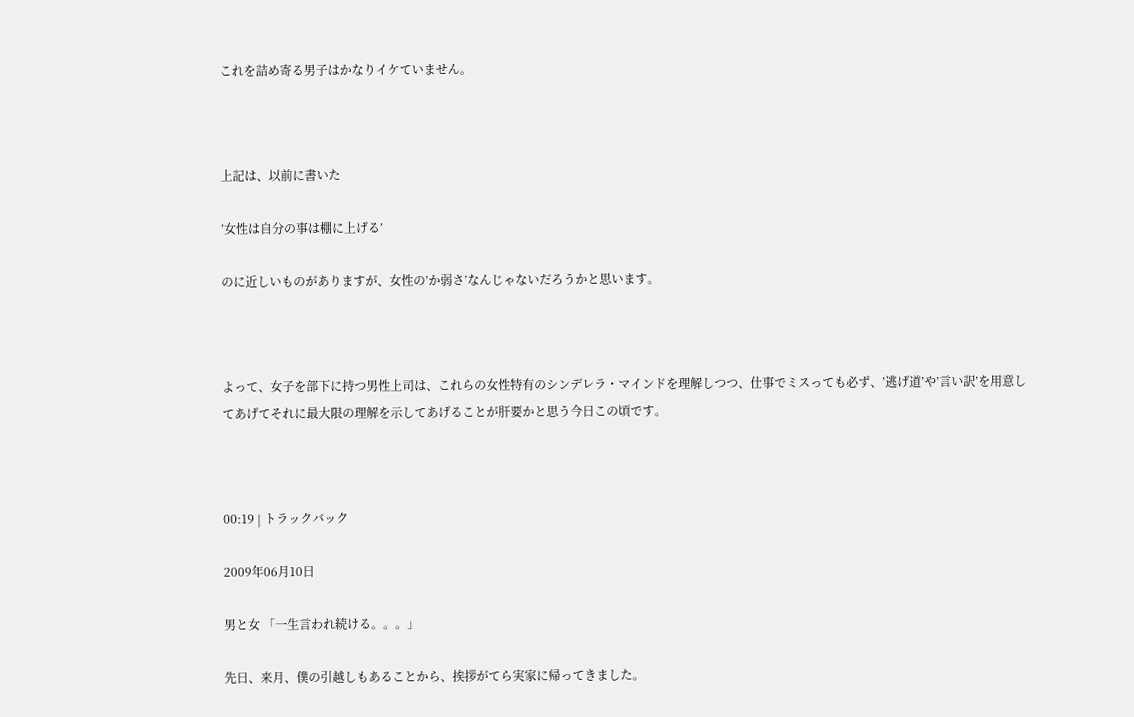これを詰め寄る男子はかなりイケていません。



上記は、以前に書いた

’女性は自分の事は棚に上げる’

のに近しいものがありますが、女性の’か弱さ’なんじゃないだろうかと思います。



よって、女子を部下に持つ男性上司は、これらの女性特有のシンデレラ・マインドを理解しつつ、仕事でミスっても必ず、’逃げ道’や’言い訳’を用意してあげてそれに最大限の理解を示してあげることが肝要かと思う今日この頃です。



00:19 | トラックバック

2009年06月10日

男と女 「一生言われ続ける。。。」

先日、来月、僕の引越しもあることから、挨拶がてら実家に帰ってきました。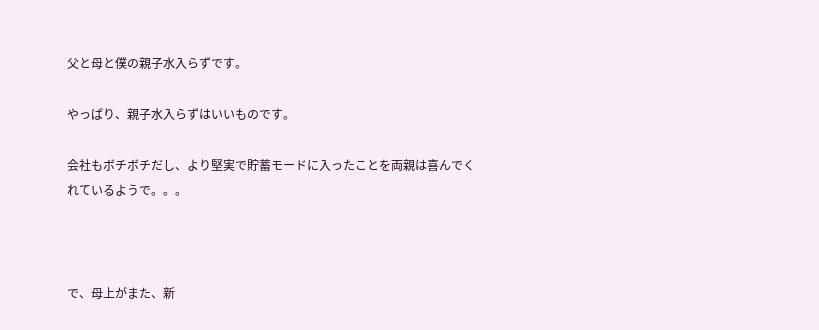父と母と僕の親子水入らずです。

やっぱり、親子水入らずはいいものです。

会社もボチボチだし、より堅実で貯蓄モードに入ったことを両親は喜んでくれているようで。。。



で、母上がまた、新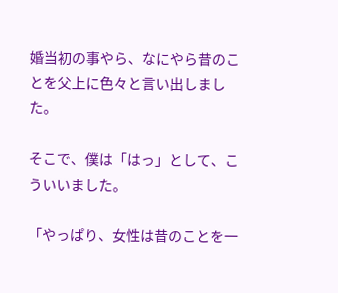婚当初の事やら、なにやら昔のことを父上に色々と言い出しました。

そこで、僕は「はっ」として、こういいました。

「やっぱり、女性は昔のことを一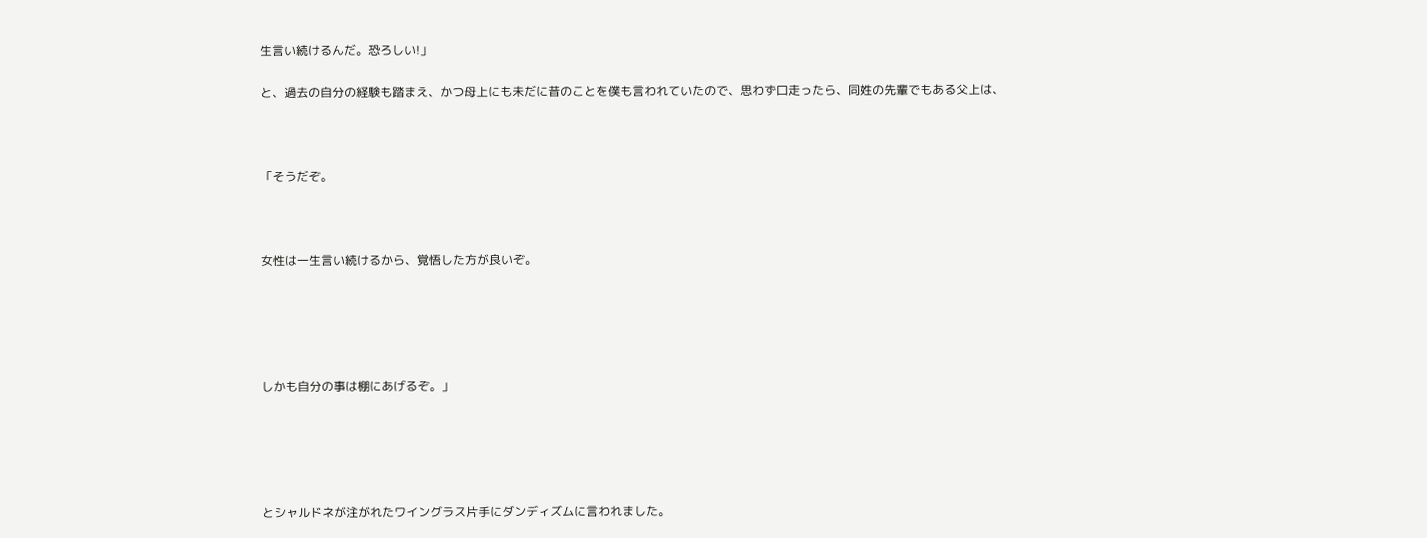生言い続けるんだ。恐ろしい!」

と、過去の自分の経験も踏まえ、かつ母上にも未だに昔のことを僕も言われていたので、思わず口走ったら、同姓の先輩でもある父上は、



「そうだぞ。



女性は一生言い続けるから、覚悟した方が良いぞ。





しかも自分の事は棚にあげるぞ。」





とシャルドネが注がれたワイングラス片手にダンディズムに言われました。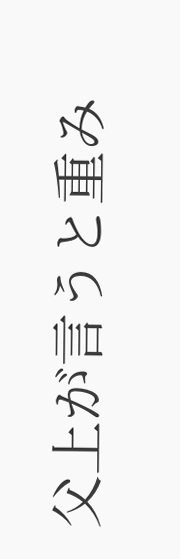父上が言うと重み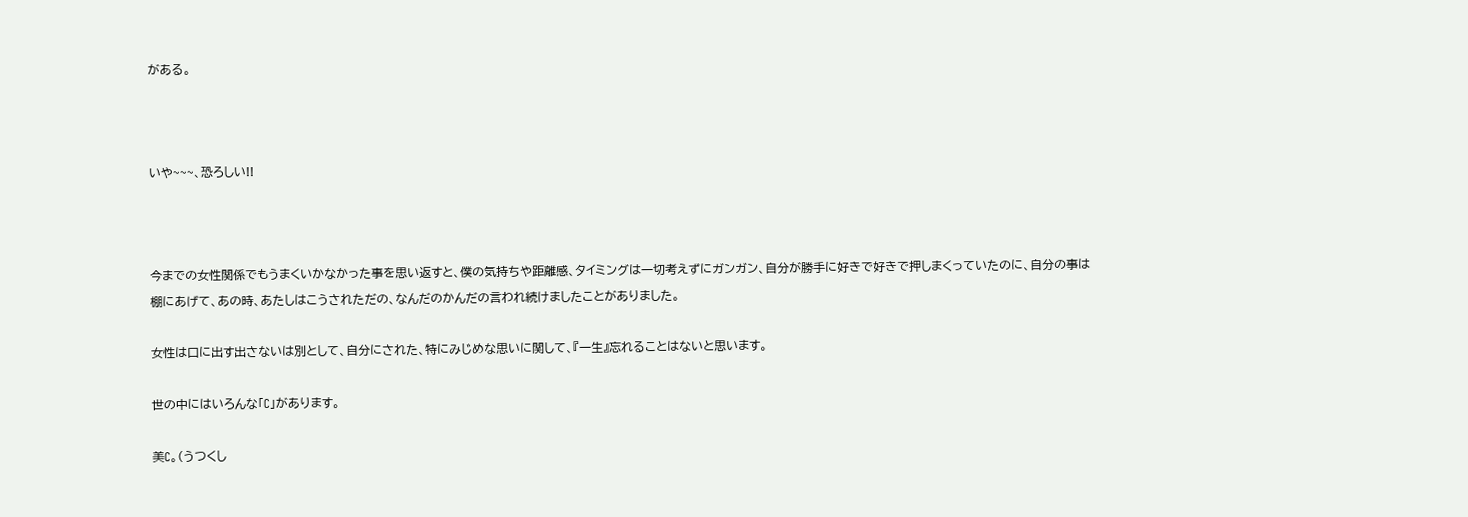がある。



いや~~~、恐ろしい!!



今までの女性関係でもうまくいかなかった事を思い返すと、僕の気持ちや距離感、タイミングは一切考えずにガンガン、自分が勝手に好きで好きで押しまくっていたのに、自分の事は棚にあげて、あの時、あたしはこうされただの、なんだのかんだの言われ続けましたことがありました。

女性は口に出す出さないは別として、自分にされた、特にみじめな思いに関して、『一生』忘れることはないと思います。

世の中にはいろんな「C」があります。

美C。(うつくし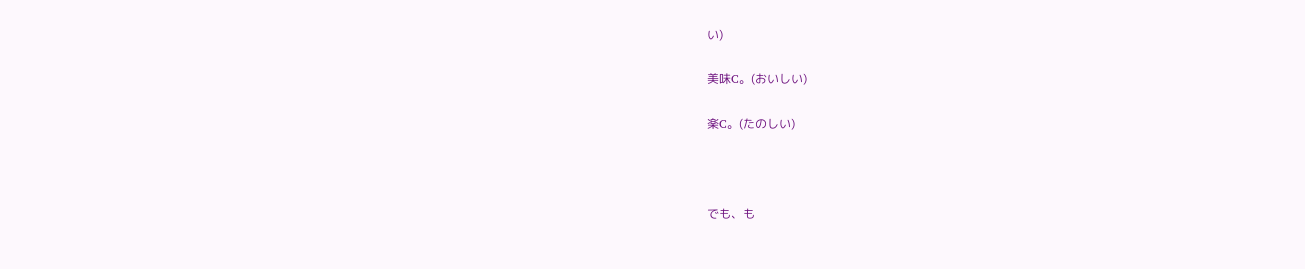い)

美味C。(おいしい)

楽C。(たのしい)



でも、も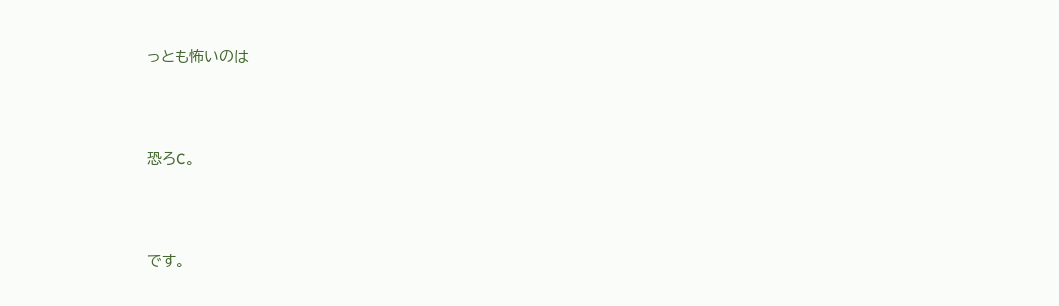っとも怖いのは



恐ろC。



です。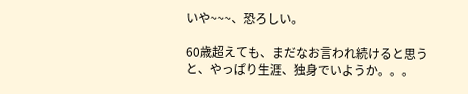いや~~~、恐ろしい。

60歳超えても、まだなお言われ続けると思うと、やっぱり生涯、独身でいようか。。。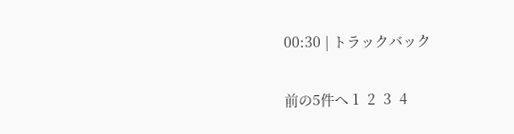00:30 | トラックバック

前の5件へ 1  2  3  4